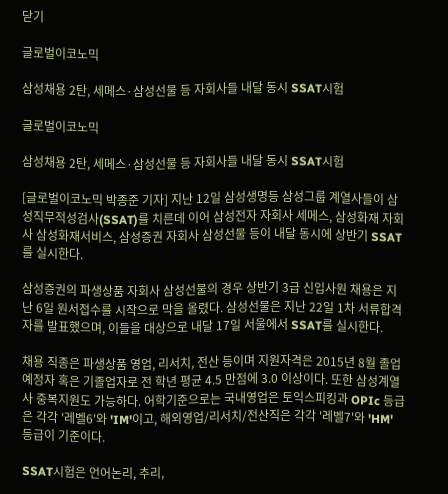닫기

글로벌이코노믹

삼성채용 2탄, 세메스·삼성선물 등 자회사들 내달 동시 SSAT시험

글로벌이코노믹

삼성채용 2탄, 세메스·삼성선물 등 자회사들 내달 동시 SSAT시험

[글로벌이코노믹 박종준 기자] 지난 12일 삼성생명등 삼성그룹 계열사들이 삼성직무적성검사(SSAT)를 치른데 이어 삼성전자 자회사 세메스, 삼성화재 자회사 삼성화재서비스, 삼성증권 자회사 삼성선물 등이 내달 동시에 상반기 SSAT를 실시한다.

삼성증권의 파생상품 자회사 삼성선물의 경우 상반기 3급 신입사원 채용은 지난 6일 원서접수를 시작으로 막을 올렸다. 삼성선물은 지난 22일 1차 서류합격자를 발표했으며, 이들을 대상으로 내달 17일 서울에서 SSAT를 실시한다.

채용 직종은 파생상품 영업, 리서치, 전산 등이며 지원자격은 2015년 8월 졸업예정자 혹은 기졸업자로 전 학년 평균 4.5 만점에 3.0 이상이다. 또한 삼성계열사 중복지원도 가능하다. 어학기준으로는 국내영업은 토익스피킹과 OPIc 등급은 각각 '레벨6'와 'IM'이고, 해외영업/리서치/전산직은 각각 '레벨7'와 'HM' 등급이 기준이다.

SSAT시험은 언어논리, 추리,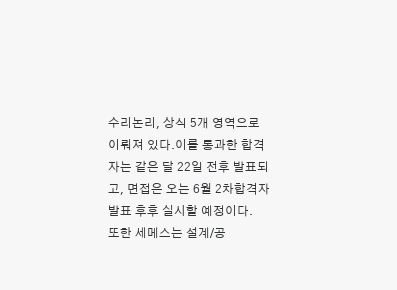수리논리, 상식 5개 영역으로 이뤄져 있다.이를 통과한 합격자는 같은 달 22일 전후 발표되고, 면접은 오는 6월 2차합격자 발표 후후 실시할 예정이다.
또한 세메스는 설계/공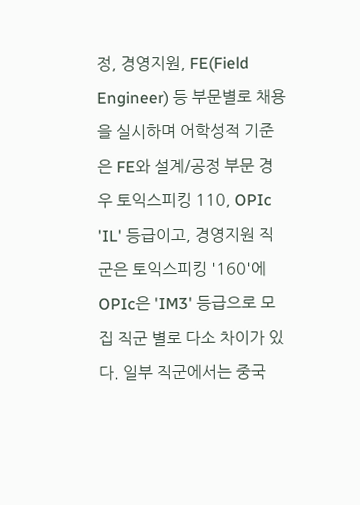정, 경영지원, FE(Field Engineer) 등 부문별로 채용을 실시하며 어학성적 기준은 FE와 설계/공정 부문 경우 토익스피킹 110, OPIc 'IL' 등급이고, 경영지원 직군은 토익스피킹 '160'에 OPIc은 'IM3' 등급으로 모집 직군 별로 다소 차이가 있다. 일부 직군에서는 중국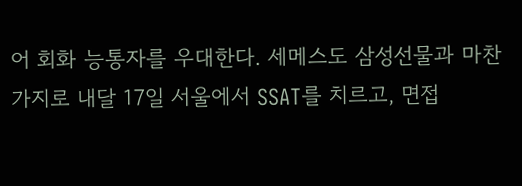어 회화 능통자를 우대한다. 세메스도 삼성선물과 마찬가지로 내달 17일 서울에서 SSAT를 치르고, 면접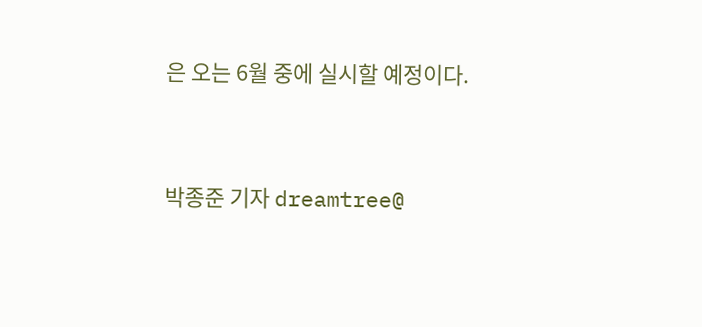은 오는 6월 중에 실시할 예정이다.


박종준 기자 dreamtree@